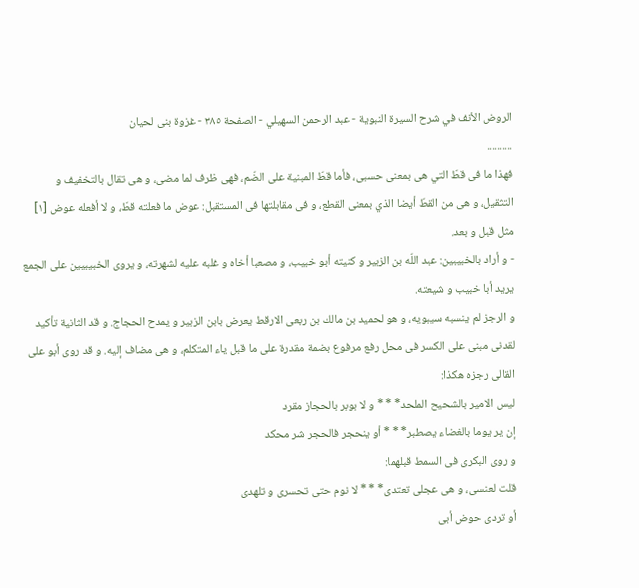الروض الأنف في شرح السيرة النبوية - عبد الرحمن السهيلي - الصفحة ٣٨٥ - غزوة بنى لحيان
..........
فهذا ما فى قطّ التي هى بمعنى حسبى، فأما قطّ المبنية على الضّم، فهى ظرف لما مضى، و هى تقال بالتخفيف و التثقيل، و هى من القطّ أيضا الذي بمعنى القطع، و فى مقابلتها فى المستقبل: عوض ما فعلته قطّ، و لا أفعله عوض [١] مثل قبل و بعد.
- و أراد بالخبيبين: عبد اللّه بن الزبير و كنيته أبو خبيب، و مصعبا أخاه و غلبه عليه لشهرته، و يروى الخبيبيين على الجمع يريد أبا خبيب و شيعته.
و الرجز لم ينسبه سيبويه، و هو لحميد بن مالك بن ربعى الارقط يعرض بابن الزبير و يمدح الحجاج. و قد الثانية تأكيد لقدنى مبنى على الكسر فى محل رفع مرفوع بضمة مقدرة على ما قبل ياء المتكلم، و هى مضاف إليه. و قد روى أبو على القالى رجزه هكذا:
ليس الامير بالشحيح الملحد* * * و لا بوبر بالحجاز مقرد
إن ير يوما بالغضاء يصطبر* * * أو ينحجر فالحجر شر محكد
و روى البكرى فى السمط قبلهما:
قلت لعنسى، و هى عجلى تعتدى* * * لا نوم حتى تحسرى و تلهدى
أو تردى حوض أبى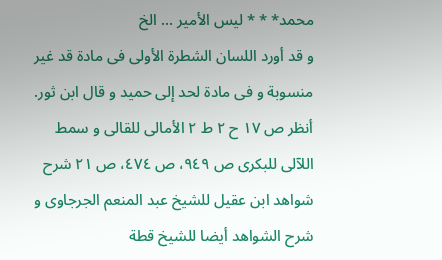محمد* * * ليس الأمير ... الخ
و قد أورد اللسان الشطرة الأولى فى مادة قد غير منسوبة و فى مادة لحد إلى حميد و قال ابن ثور. أنظر ص ١٧ ح ٢ ط ٢ الأمالى للقالى و سمط اللآلى للبكرى ص ٩٤٩، ص ٤٧٤، ص ٢١ شرح شواهد ابن عقيل للشيخ عبد المنعم الجرجاوى و شرح الشواهد أيضا للشيخ قطة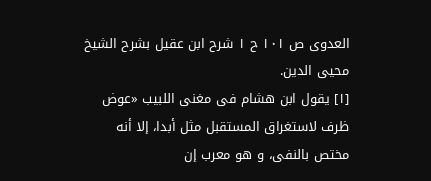العدوى ص ١٠١ ح ١ شرح ابن عقيل بشرح الشيخ محيى الدين.
[١] يقول ابن هشام فى مغنى اللبيب «عوض ظرف لاستغراق المستقبل مثل أبدا، إلا أنه مختص بالنفى، و هو معرب إن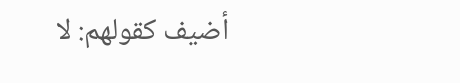أضيف كقولهم: لا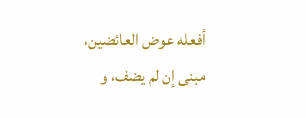أفعله عوض العائضين، مبنى إن لم يضف، و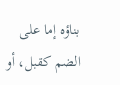بناؤه إما على الضم كقبل، أو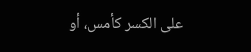على الكسر كأمس، أو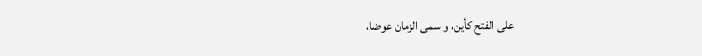على الفتح كأين، و سمى الزمان عوضا،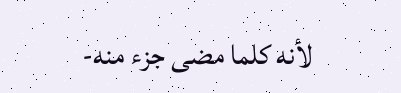لأنه كلما مضى جزء منه-